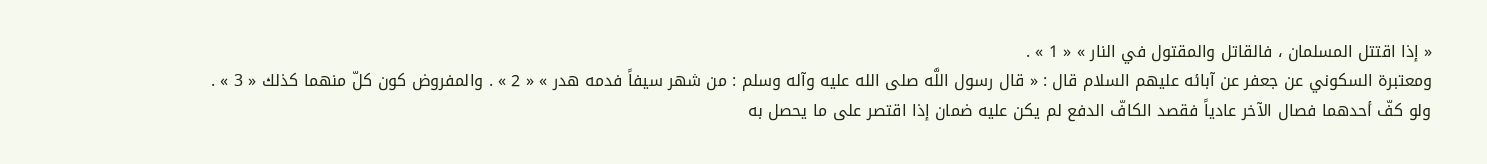« إذا اقتتل المسلمان ، فالقاتل والمقتول في النار » « 1 » .
ومعتبرة السكوني عن جعفر عن آبائه عليهم السلام قال : « قال رسول اللَّه صلى الله عليه وآله وسلم : من شهر سيفاً فدمه هدر » « 2 » . والمفروض كون كلّ منهما كذلك « 3 » .
ولو كفّ أحدهما فصال الآخر عادياً فقصد الكافّ الدفع لم يكن عليه ضمان إذا اقتصر على ما يحصل به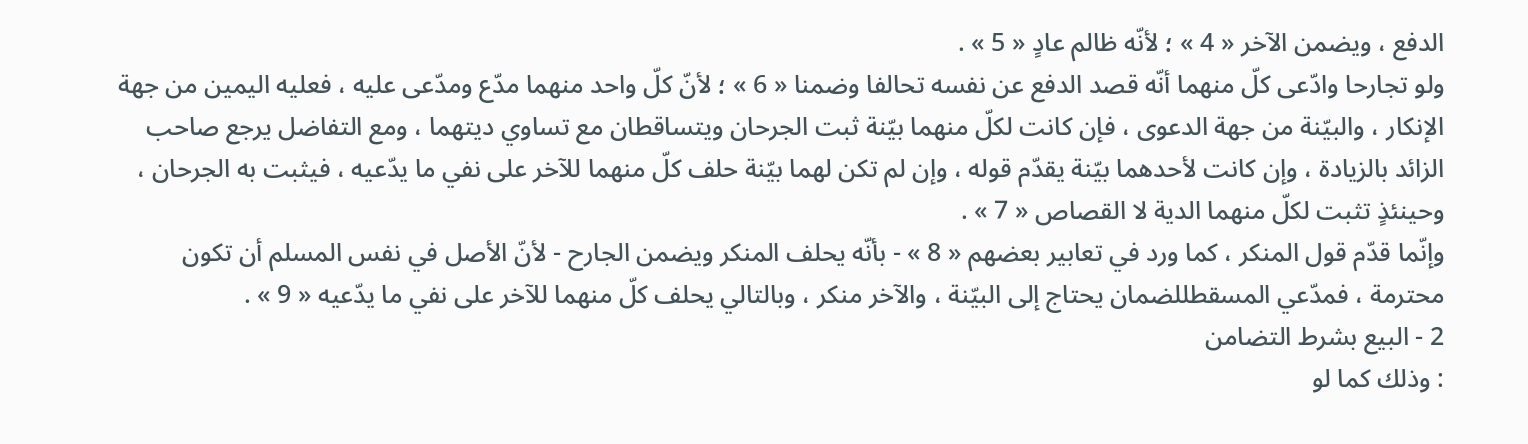الدفع ، ويضمن الآخر « 4 » ؛ لأنّه ظالم عادٍ « 5 » .
ولو تجارحا وادّعى كلّ منهما أنّه قصد الدفع عن نفسه تحالفا وضمنا « 6 » ؛ لأنّ كلّ واحد منهما مدّع ومدّعى عليه ، فعليه اليمين من جهة الإنكار ، والبيّنة من جهة الدعوى ، فإن كانت لكلّ منهما بيّنة ثبت الجرحان ويتساقطان مع تساوي ديتهما ، ومع التفاضل يرجع صاحب الزائد بالزيادة ، وإن كانت لأحدهما بيّنة يقدّم قوله ، وإن لم تكن لهما بيّنة حلف كلّ منهما للآخر على نفي ما يدّعيه ، فيثبت به الجرحان ، وحينئذٍ تثبت لكلّ منهما الدية لا القصاص « 7 » .
وإنّما قدّم قول المنكر ، كما ورد في تعابير بعضهم « 8 » - بأنّه يحلف المنكر ويضمن الجارح - لأنّ الأصل في نفس المسلم أن تكون محترمة ، فمدّعي المسقطللضمان يحتاج إلى البيّنة ، والآخر منكر ، وبالتالي يحلف كلّ منهما للآخر على نفي ما يدّعيه « 9 » .
2 - البيع بشرط التضامن
: وذلك كما لو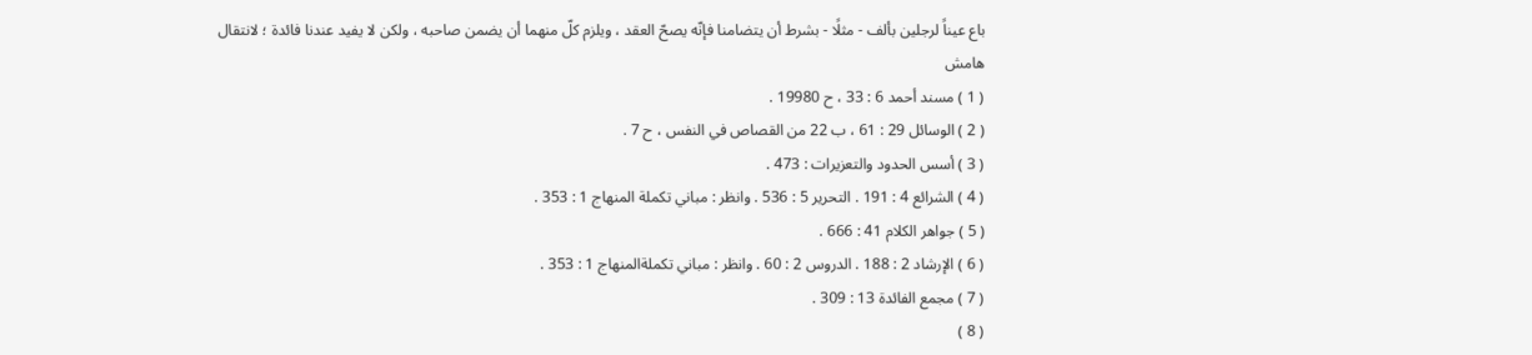باع عيناً لرجلين بألف - مثلًا - بشرط أن يتضامنا فإنّه يصحّ العقد ، ويلزم كلّ منهما أن يضمن صاحبه ، ولكن لا يفيد عندنا فائدة ؛ لانتقال
هامش
( 1 ) مسند أحمد 6 : 33 ، ح 19980 .
( 2 ) الوسائل 29 : 61 ، ب 22 من القصاص في النفس ، ح 7 .
( 3 ) أسس الحدود والتعزيرات : 473 .
( 4 ) الشرائع 4 : 191 . التحرير 5 : 536 . وانظر : مباني تكملة المنهاج 1 : 353 .
( 5 ) جواهر الكلام 41 : 666 .
( 6 ) الإرشاد 2 : 188 . الدروس 2 : 60 . وانظر : مباني تكملةالمنهاج 1 : 353 .
( 7 ) مجمع الفائدة 13 : 309 .
( 8 )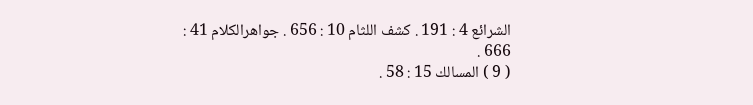الشرائع 4 : 191 . كشف اللثام 10 : 656 . جواهرالكلام 41 : 666 .
( 9 ) المسالك 15 : 58 .